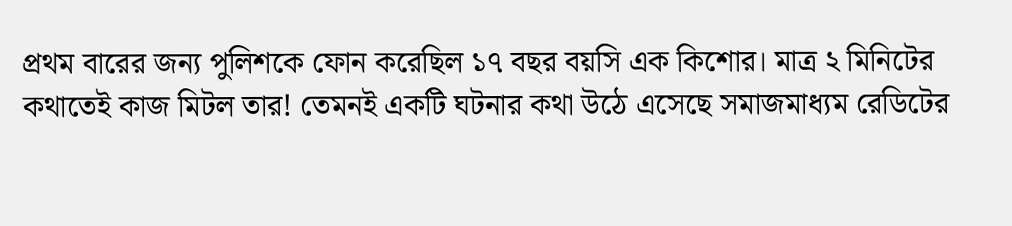প্রথম বারের জন্য পুলিশকে ফোন করেছিল ১৭ বছর বয়সি এক কিশোর। মাত্র ২ মিনিটের কথাতেই কাজ মিটল তার! তেমনই একটি ঘটনার কথা উঠে এসেছে সমাজমাধ্যম রেডিটের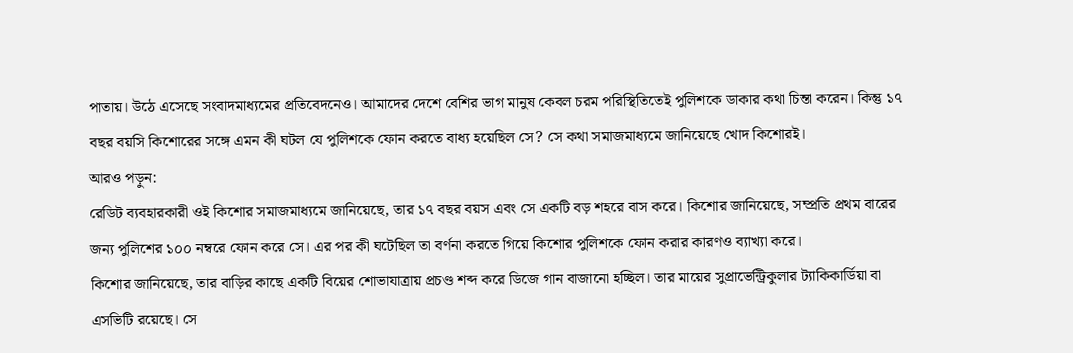পাতায়। উঠে এসেছে সংবাদমাধ্যমের প্রতিবেদনেও। আমাদের দেশে বেশির ভাগ মানুষ কেবল চরম পরিস্থিতিতেই পুলিশকে ডাকার কথা চিন্তা করেন। কিন্তু ১৭ বছর বয়সি কিশোরের সঙ্গে এমন কী ঘটল যে পুলিশকে ফোন করতে বাধ্য হয়েছিল সে? সে কথা সমাজমাধ্যমে জানিয়েছে খোদ কিশোরই।
আরও পড়ুন:
রেডিট ব্যবহারকারী ওই কিশোর সমাজমাধ্যমে জানিয়েছে, তার ১৭ বছর বয়স এবং সে একটি বড় শহরে বাস করে। কিশোর জানিয়েছে, সম্প্রতি প্রথম বারের জন্য পুলিশের ১০০ নম্বরে ফোন করে সে। এর পর কী ঘটেছিল তা বর্ণনা করতে গিয়ে কিশোর পুলিশকে ফোন করার কারণও ব্যাখ্যা করে।
কিশোর জানিয়েছে, তার বাড়ির কাছে একটি বিয়ের শোভাযাত্রায় প্রচণ্ড শব্দ করে ডিজে গান বাজানো হচ্ছিল। তার মায়ের সুপ্রাভেন্ট্রিকুলার ট্যাকিকার্ডিয়া বা এসভিটি রয়েছে। সে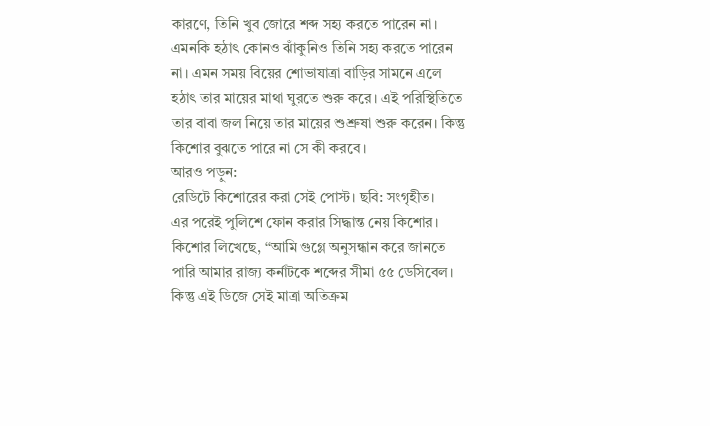কারণে, তিনি খুব জোরে শব্দ সহ্য করতে পারেন না। এমনকি হঠাৎ কোনও ঝাঁকুনিও তিনি সহ্য করতে পারেন না। এমন সময় বিয়ের শোভাযাত্রা বাড়ির সামনে এলে হঠাৎ তার মায়ের মাথা ঘুরতে শুরু করে। এই পরিস্থিতিতে তার বাবা জল নিয়ে তার মায়ের শুশ্রুষা শুরু করেন। কিন্তু কিশোর বুঝতে পারে না সে কী করবে।
আরও পড়ুন:
রেডিটে কিশোরের করা সেই পোস্ট। ছবি: সংগৃহীত।
এর পরেই পুলিশে ফোন করার সিদ্ধান্ত নেয় কিশোর। কিশোর লিখেছে, ‘‘আমি গুগ্লে অনুসন্ধান করে জানতে পারি আমার রাজ্য কর্নাটকে শব্দের সীমা ৫৫ ডেসিবেল। কিন্তু এই ডিজে সেই মাত্রা অতিক্রম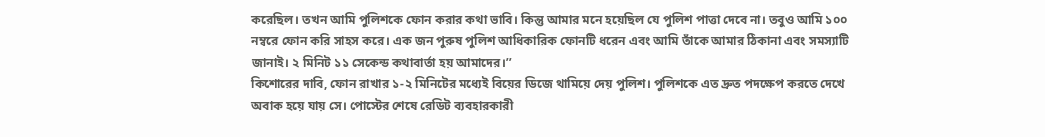করেছিল। তখন আমি পুলিশকে ফোন করার কথা ভাবি। কিন্তু আমার মনে হয়েছিল যে পুলিশ পাত্তা দেবে না। তবুও আমি ১০০ নম্বরে ফোন করি সাহস করে। এক জন পুরুষ পুলিশ আধিকারিক ফোনটি ধরেন এবং আমি তাঁকে আমার ঠিকানা এবং সমস্যাটি জানাই। ২ মিনিট ১১ সেকেন্ড কথাবার্তা হয় আমাদের।’’
কিশোরের দাবি, ফোন রাখার ১-২ মিনিটের মধ্যেই বিয়ের ডিজে থামিয়ে দেয় পুলিশ। পুলিশকে এত দ্রুত পদক্ষেপ করতে দেখে অবাক হয়ে যায় সে। পোস্টের শেষে রেডিট ব্যবহারকারী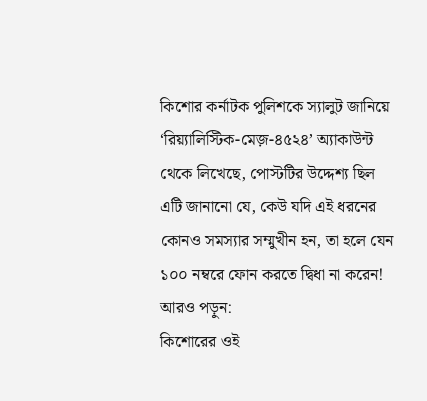কিশোর কর্নাটক পুলিশকে স্যালুট জানিয়ে ‘রিয়্যালিস্টিক-মেজ়-৪৫২৪’ অ্যাকাউন্ট থেকে লিখেছে, পোস্টটির উদ্দেশ্য ছিল এটি জানানো যে, কেউ যদি এই ধরনের কোনও সমস্যার সম্মুখীন হন, তা হলে যেন ১০০ নম্বরে ফোন করতে দ্বিধা না করেন!
আরও পড়ুন:
কিশোরের ওই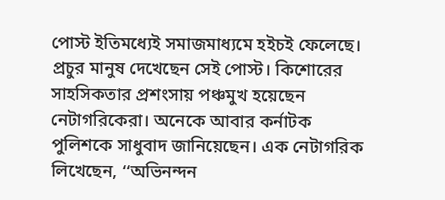পোস্ট ইতিমধ্যেই সমাজমাধ্যমে হইচই ফেলেছে। প্রচুর মানুষ দেখেছেন সেই পোস্ট। কিশোরের সাহসিকতার প্রশংসায় পঞ্চমুখ হয়েছেন নেটাগরিকেরা। অনেকে আবার কর্নাটক পুলিশকে সাধুবাদ জানিয়েছেন। এক নেটাগরিক লিখেছেন, ‘‘অভিনন্দন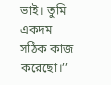ভাই। তুমি একদম সঠিক কাজ করেছো।’’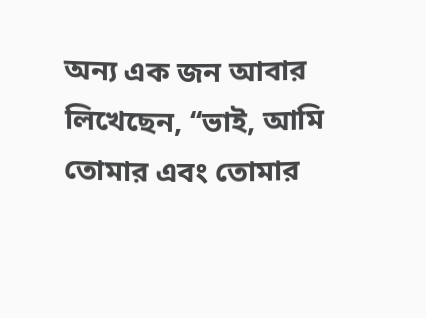অন্য এক জন আবার লিখেছেন, ‘‘ভাই, আমি তোমার এবং তোমার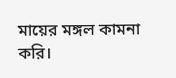মায়ের মঙ্গল কামনা করি।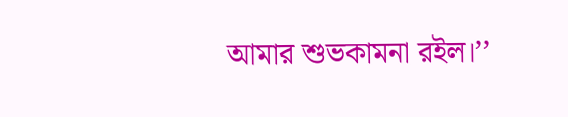আমার শুভকামনা রইল।’’